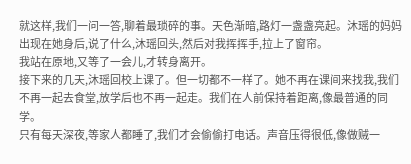就这样,我们一问一答,聊着最琐碎的事。天色渐暗,路灯一盏盏亮起。沐瑶的妈妈出现在她身后,说了什么,沐瑶回头,然后对我挥挥手,拉上了窗帘。
我站在原地,又等了一会儿,才转身离开。
接下来的几天,沐瑶回校上课了。但一切都不一样了。她不再在课间来找我,我们不再一起去食堂,放学后也不再一起走。我们在人前保持着距离,像最普通的同学。
只有每天深夜,等家人都睡了,我们才会偷偷打电话。声音压得很低,像做贼一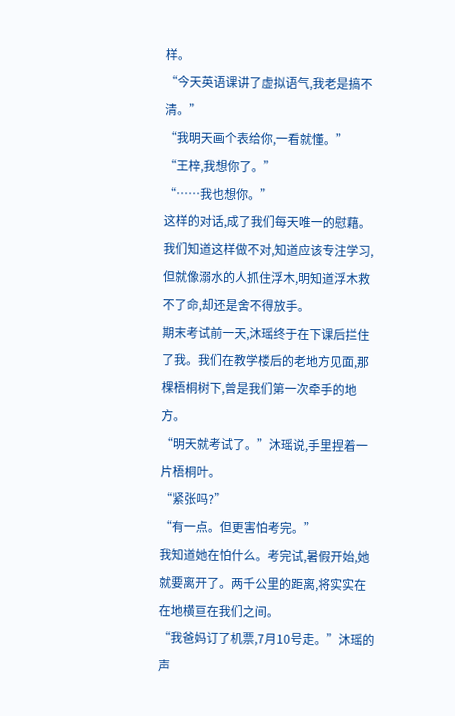样。
“今天英语课讲了虚拟语气,我老是搞不清。”
“我明天画个表给你,一看就懂。”
“王梓,我想你了。”
“……我也想你。”
这样的对话,成了我们每天唯一的慰藉。我们知道这样做不对,知道应该专注学习,但就像溺水的人抓住浮木,明知道浮木救不了命,却还是舍不得放手。
期末考试前一天,沐瑶终于在下课后拦住了我。我们在教学楼后的老地方见面,那棵梧桐树下,曾是我们第一次牵手的地方。
“明天就考试了。”沐瑶说,手里捏着一片梧桐叶。
“紧张吗?”
“有一点。但更害怕考完。”
我知道她在怕什么。考完试,暑假开始,她就要离开了。两千公里的距离,将实实在在地横亘在我们之间。
“我爸妈订了机票,7月10号走。”沐瑶的声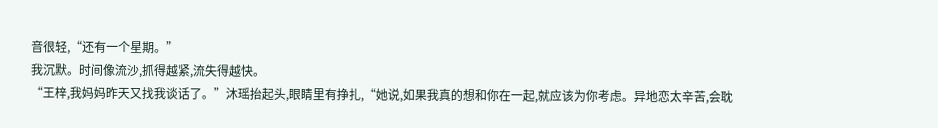音很轻,“还有一个星期。”
我沉默。时间像流沙,抓得越紧,流失得越快。
“王梓,我妈妈昨天又找我谈话了。”沐瑶抬起头,眼睛里有挣扎,“她说,如果我真的想和你在一起,就应该为你考虑。异地恋太辛苦,会耽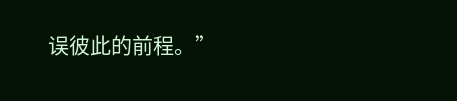误彼此的前程。”